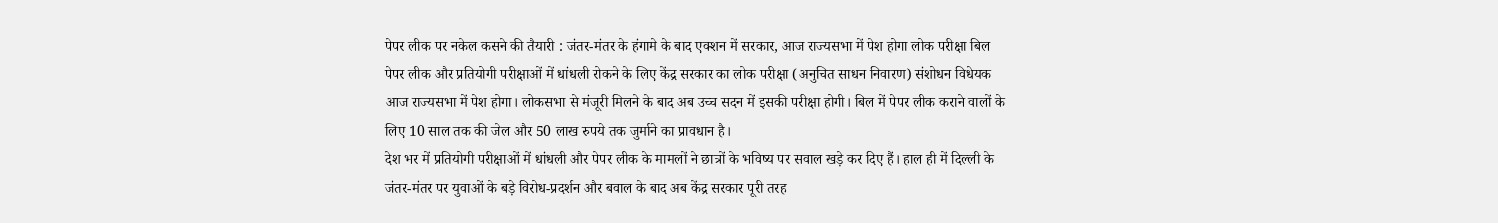पेपर लीक पर नकेल कसने की तैयारी : जंतर-मंतर के हंगामे के बाद एक्शन में सरकार, आज राज्यसभा में पेश होगा लोक परीक्षा बिल
पेपर लीक और प्रतियोगी परीक्षाओं में धांधली रोकने के लिए केंद्र सरकार का लोक परीक्षा (अनुचित साधन निवारण) संशोधन विधेयक आज राज्यसभा में पेश होगा। लोकसभा से मंजूरी मिलने के बाद अब उच्च सदन में इसकी परीक्षा होगी। बिल में पेपर लीक कराने वालों के लिए 10 साल तक की जेल और 50 लाख रुपये तक जुर्माने का प्रावधान है।
देश भर में प्रतियोगी परीक्षाओं में धांधली और पेपर लीक के मामलों ने छात्रों के भविष्य पर सवाल खड़े कर दिए हैं। हाल ही में दिल्ली के जंतर-मंतर पर युवाओं के बड़े विरोध-प्रदर्शन और बवाल के बाद अब केंद्र सरकार पूरी तरह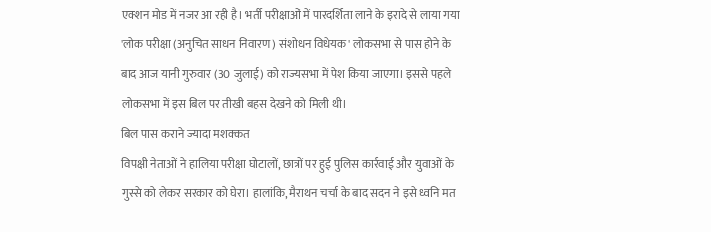एक्शन मोड में नजर आ रही है। भर्ती परीक्षाओं में पारदर्शिता लाने के इरादे से लाया गया 'लोक परीक्षा (अनुचित साधन निवारण) संशोधन विधेयक' लोकसभा से पास होने के बाद आज यानी गुरुवार (30 जुलाई) को राज्यसभा में पेश किया जाएगा। इससे पहले लोकसभा में इस बिल पर तीखी बहस देखने को मिली थी।
बिल पास कराने ज्यादा मशक्कत
विपक्षी नेताओं ने हालिया परीक्षा घोटालों, छात्रों पर हुई पुलिस कार्रवाई और युवाओं के गुस्से को लेकर सरकार को घेरा। हालांकि, मैराथन चर्चा के बाद सदन ने इसे ध्वनि मत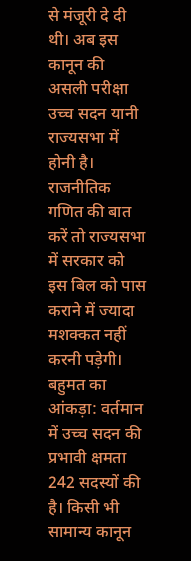से मंजूरी दे दी थी। अब इस कानून की असली परीक्षा उच्च सदन यानी राज्यसभा में होनी है। राजनीतिक गणित की बात करें तो राज्यसभा में सरकार को इस बिल को पास कराने में ज्यादा मशक्कत नहीं करनी पड़ेगी।
बहुमत का आंकड़ा: वर्तमान में उच्च सदन की प्रभावी क्षमता 242 सदस्यों की है। किसी भी सामान्य कानून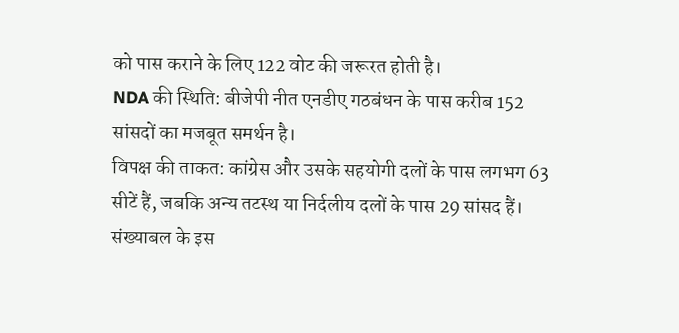को पास कराने के लिए 122 वोट की जरूरत होती है।
NDA की स्थिति: बीजेपी नीत एनडीए गठबंधन के पास करीब 152 सांसदों का मजबूत समर्थन है।
विपक्ष की ताकत: कांग्रेस और उसके सहयोगी दलों के पास लगभग 63 सीटें हैं, जबकि अन्य तटस्थ या निर्दलीय दलों के पास 29 सांसद हैं।
संख्याबल के इस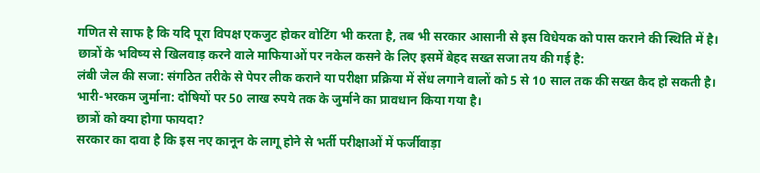गणित से साफ है कि यदि पूरा विपक्ष एकजुट होकर वोटिंग भी करता है, तब भी सरकार आसानी से इस विधेयक को पास कराने की स्थिति में है।
छात्रों के भविष्य से खिलवाड़ करने वाले माफियाओं पर नकेल कसने के लिए इसमें बेहद सख्त सजा तय की गई है:
लंबी जेल की सजा: संगठित तरीके से पेपर लीक कराने या परीक्षा प्रक्रिया में सेंध लगाने वालों को 5 से 10 साल तक की सख्त कैद हो सकती है।
भारी-भरकम जुर्माना: दोषियों पर 50 लाख रुपये तक के जुर्माने का प्रावधान किया गया है।
छात्रों को क्या होगा फायदा?
सरकार का दावा है कि इस नए कानून के लागू होने से भर्ती परीक्षाओं में फर्जीवाड़ा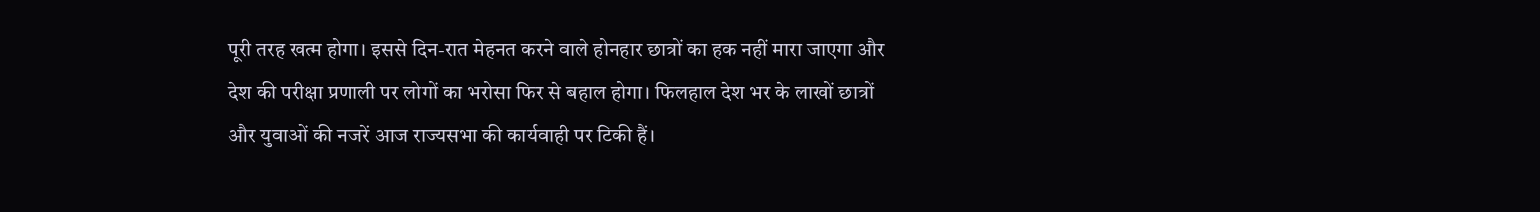पूरी तरह खत्म होगा। इससे दिन-रात मेहनत करने वाले होनहार छात्रों का हक नहीं मारा जाएगा और देश की परीक्षा प्रणाली पर लोगों का भरोसा फिर से बहाल होगा। फिलहाल देश भर के लाखों छात्रों और युवाओं की नजरें आज राज्यसभा की कार्यवाही पर टिकी हैं।